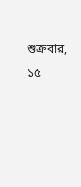শুক্রবার, ১৫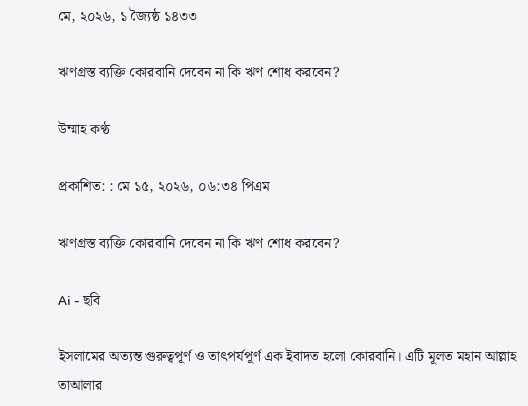মে, ২০২৬, ১ জ্যৈষ্ঠ ১৪৩৩

ঋণগ্রস্ত ব্যক্তি কোরবানি দেবেন না কি ঋণ শোধ করবেন?

উম্মাহ কণ্ঠ

প্রকাশিত: : মে ১৫, ২০২৬, ০৬:৩৪ পিএম

ঋণগ্রস্ত ব্যক্তি কোরবানি দেবেন না কি ঋণ শোধ করবেন?

Ai - ছবি

ইসলামের অত্যন্ত গুরুত্বপূর্ণ ও তাৎপর্যপূর্ণ এক ইবাদত হলো কোরবানি। এটি মূলত মহান আল্লাহ তাআলার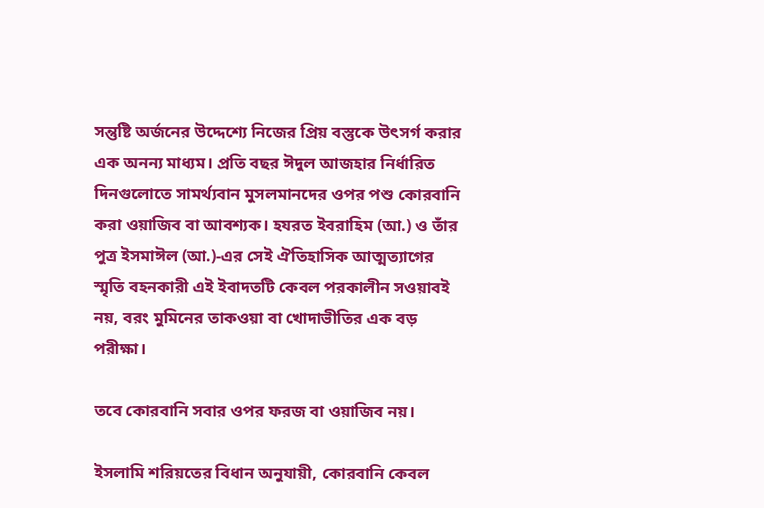সন্তুষ্টি অর্জনের উদ্দেশ্যে নিজের প্রিয় বস্তুকে উৎসর্গ করার এক অনন্য মাধ্যম। প্রতি বছর ঈদুল আজহার নির্ধারিত দিনগুলোতে সামর্থ্যবান মুসলমানদের ওপর পশু কোরবানি করা ওয়াজিব বা আবশ্যক। হযরত ইবরাহিম (আ.) ও তাঁর পুত্র ইসমাঈল (আ.)-এর সেই ঐতিহাসিক আত্মত্যাগের স্মৃতি বহনকারী এই ইবাদতটি কেবল পরকালীন সওয়াবই নয়, বরং মুমিনের তাকওয়া বা খোদাভীতির এক বড় পরীক্ষা।

তবে কোরবানি সবার ওপর ফরজ বা ওয়াজিব নয়।

ইসলামি শরিয়তের বিধান অনুযায়ী, কোরবানি কেবল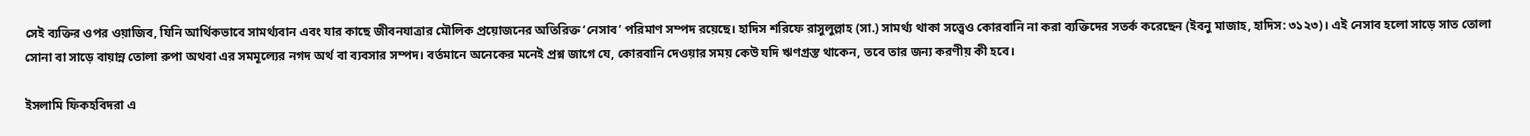সেই ব্যক্তির ওপর ওয়াজিব, যিনি আর্থিকভাবে সামর্থ্যবান এবং যার কাছে জীবনযাত্রার মৌলিক প্রয়োজনের অতিরিক্ত ‘নেসাব’ পরিমাণ সম্পদ রয়েছে। হাদিস শরিফে রাসুলুল্লাহ (সা.) সামর্থ্য থাকা সত্ত্বেও কোরবানি না করা ব্যক্তিদের সতর্ক করেছেন (ইবনু মাজাহ, হাদিস: ৩১২৩)। এই নেসাব হলো সাড়ে সাত তোলা সোনা বা সাড়ে বায়ান্ন তোলা রুপা অথবা এর সমমূল্যের নগদ অর্থ বা ব্যবসার সম্পদ। বর্তমানে অনেকের মনেই প্রশ্ন জাগে যে, কোরবানি দেওয়ার সময় কেউ যদি ঋণগ্রস্ত থাকেন, তবে তার জন্য করণীয় কী হবে।

ইসলামি ফিকহবিদরা এ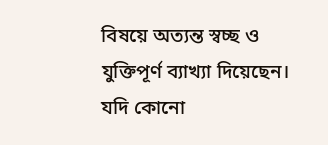বিষয়ে অত্যন্ত স্বচ্ছ ও যুক্তিপূর্ণ ব্যাখ্যা দিয়েছেন। যদি কোনো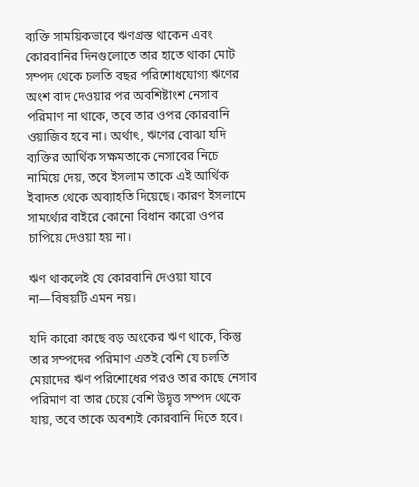ব্যক্তি সাময়িকভাবে ঋণগ্রস্ত থাকেন এবং কোরবানির দিনগুলোতে তার হাতে থাকা মোট সম্পদ থেকে চলতি বছর পরিশোধযোগ্য ঋণের অংশ বাদ দেওয়ার পর অবশিষ্টাংশ নেসাব পরিমাণ না থাকে, তবে তার ওপর কোরবানি ওয়াজিব হবে না। অর্থাৎ, ঋণের বোঝা যদি ব্যক্তির আর্থিক সক্ষমতাকে নেসাবের নিচে নামিয়ে দেয়, তবে ইসলাম তাকে এই আর্থিক ইবাদত থেকে অব্যাহতি দিয়েছে। কারণ ইসলামে সামর্থ্যের বাইরে কোনো বিধান কারো ওপর চাপিয়ে দেওয়া হয় না।

ঋণ থাকলেই যে কোরবানি দেওয়া যাবে না—বিষয়টি এমন নয়।

যদি কারো কাছে বড় অংকের ঋণ থাকে, কিন্তু তার সম্পদের পরিমাণ এতই বেশি যে চলতি মেয়াদের ঋণ পরিশোধের পরও তার কাছে নেসাব পরিমাণ বা তার চেয়ে বেশি উদ্বৃত্ত সম্পদ থেকে যায়, তবে তাকে অবশ্যই কোরবানি দিতে হবে।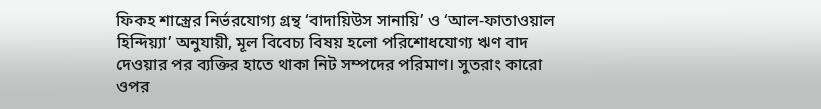ফিকহ শাস্ত্রের নির্ভরযোগ্য গ্রন্থ ‘বাদায়িউস সানায়ি’ ও ‘আল-ফাতাওয়াল হিন্দিয়্যা’ অনুযায়ী, মূল বিবেচ্য বিষয় হলো পরিশোধযোগ্য ঋণ বাদ দেওয়ার পর ব্যক্তির হাতে থাকা নিট সম্পদের পরিমাণ। সুতরাং কারো ওপর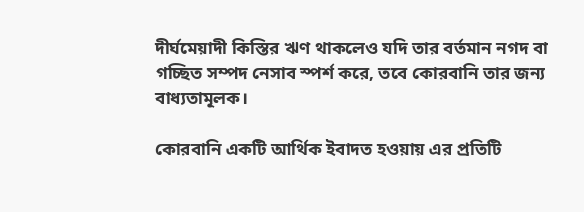দীর্ঘমেয়াদী কিস্তির ঋণ থাকলেও যদি তার বর্তমান নগদ বা গচ্ছিত সম্পদ নেসাব স্পর্শ করে, তবে কোরবানি তার জন্য বাধ্যতামূলক।

কোরবানি একটি আর্থিক ইবাদত হওয়ায় এর প্রতিটি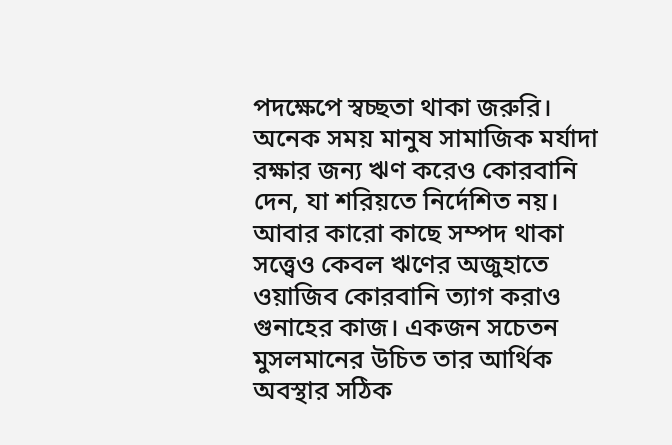পদক্ষেপে স্বচ্ছতা থাকা জরুরি। অনেক সময় মানুষ সামাজিক মর্যাদা রক্ষার জন্য ঋণ করেও কোরবানি দেন, যা শরিয়তে নির্দেশিত নয়। আবার কারো কাছে সম্পদ থাকা সত্ত্বেও কেবল ঋণের অজুহাতে ওয়াজিব কোরবানি ত্যাগ করাও গুনাহের কাজ। একজন সচেতন মুসলমানের উচিত তার আর্থিক অবস্থার সঠিক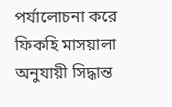পর্যালোচনা করে ফিকহি মাসয়ালা অনুযায়ী সিদ্ধান্ত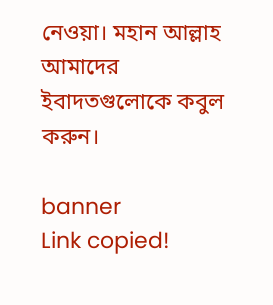নেওয়া। মহান আল্লাহ আমাদের ইবাদতগুলোকে কবুল করুন।

banner
Link copied!